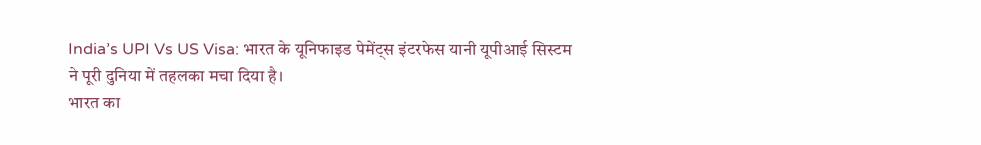India’s UPI Vs US Visa: भारत के यूनिफाइड पेमेंट्स इंटरफेस यानी यूपीआई सिस्टम ने पूरी दुनिया में तहलका मचा दिया है।
भारत का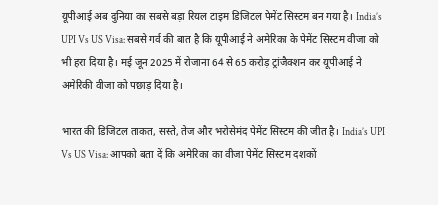यूपीआई अब दुनिया का सबसे बड़ा रियल टाइम डिजिटल पेमेंट सिस्टम बन गया है। India’s UPI Vs US Visa: सबसे गर्व की बात है कि यूपीआई ने अमेरिका के पेमेंट सिस्टम वीजा को भी हरा दिया है। मई जून 2025 में रोजाना 64 से 65 करोड़ ट्रांजैक्शन कर यूपीआई ने अमेरिकी वीजा को पछाड़ दिया है।

भारत की डिजिटल ताकत, सस्ते, तेज और भरोसेमंद पेमेंट सिस्टम की जीत है। India’s UPI Vs US Visa: आपको बता दें कि अमेरिका का वीजा पेमेंट सिस्टम दशकों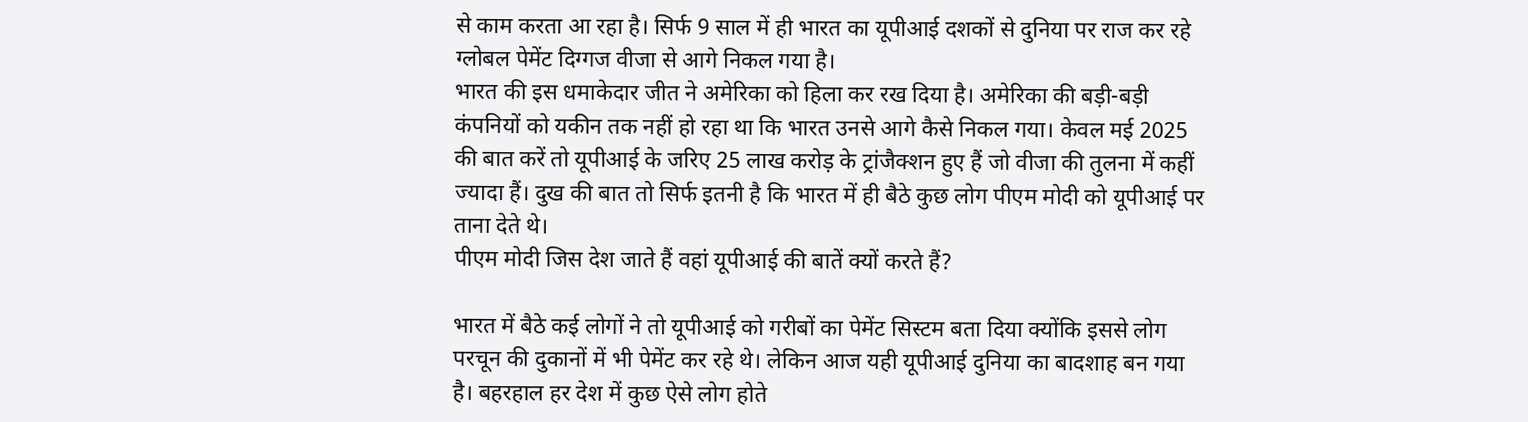से काम करता आ रहा है। सिर्फ 9 साल में ही भारत का यूपीआई दशकों से दुनिया पर राज कर रहे ग्लोबल पेमेंट दिग्गज वीजा से आगे निकल गया है।
भारत की इस धमाकेदार जीत ने अमेरिका को हिला कर रख दिया है। अमेरिका की बड़ी-बड़ी कंपनियों को यकीन तक नहीं हो रहा था कि भारत उनसे आगे कैसे निकल गया। केवल मई 2025 की बात करें तो यूपीआई के जरिए 25 लाख करोड़ के ट्रांजैक्शन हुए हैं जो वीजा की तुलना में कहीं ज्यादा हैं। दुख की बात तो सिर्फ इतनी है कि भारत में ही बैठे कुछ लोग पीएम मोदी को यूपीआई पर ताना देते थे।
पीएम मोदी जिस देश जाते हैं वहां यूपीआई की बातें क्यों करते हैं?

भारत में बैठे कई लोगों ने तो यूपीआई को गरीबों का पेमेंट सिस्टम बता दिया क्योंकि इससे लोग परचून की दुकानों में भी पेमेंट कर रहे थे। लेकिन आज यही यूपीआई दुनिया का बादशाह बन गया है। बहरहाल हर देश में कुछ ऐसे लोग होते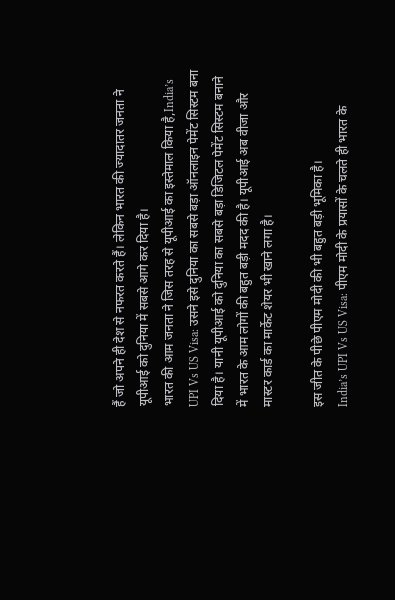हैं जो अपने ही देश से नफरत करते हैं। लेकिन भारत की ज्यादातर जनता ने यूपीआई को दुनिया में सबसे आगे कर दिया है।
भारत की आम जनता ने जिस तरह से यूपीआई का इस्तेमाल किया है,India’s UPI Vs US Visa: उसने इसे दुनिया का सबसे बड़ा ऑनलाइन पेमेंट सिस्टम बना दिया है। यानी यूपीआई को दुनिया का सबसे बड़ा डिजिटल पेमेंट सिस्टम बनाने में भारत के आम लोगों की बहुत बड़ी मदद की है। यूपीआई अब वीजा और मास्टर कार्ड का मार्केट शेयर भी खाने लगा है।

इस जीत के पीछे पीएम मोदी की भी बहुत बड़ी भूमिका है।
India’s UPI Vs US Visa: पीएम मोदी के प्रयासों के चलते ही भारत के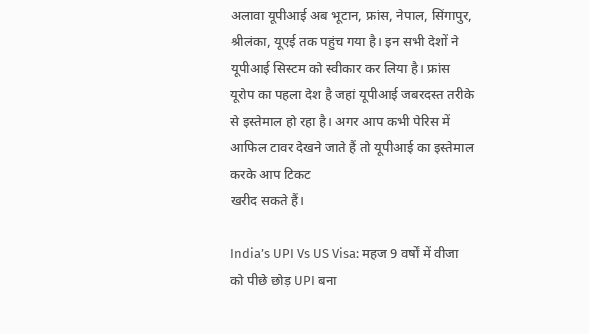अलावा यूपीआई अब भूटान, फ्रांस, नेपाल, सिंगापुर, श्रीलंका, यूएई तक पहुंच गया है। इन सभी देशों ने यूपीआई सिस्टम को स्वीकार कर लिया है। फ्रांस यूरोप का पहला देश है जहां यूपीआई जबरदस्त तरीके से इस्तेमाल हो रहा है। अगर आप कभी पेरिस में आफिल टावर देखने जाते हैं तो यूपीआई का इस्तेमाल करके आप टिकट
खरीद सकते हैं।

India’s UPI Vs US Visa: महज 9 वर्षों में वीजा को पीछे छोड़ UPI बना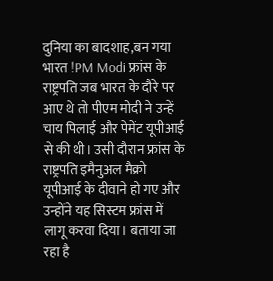दुनिया का बादशाह,बन गया भारत !PM Modi फ्रांस के राष्ट्रपति जब भारत के दौरे पर आए थे तो पीएम मोदी ने उन्हें चाय पिलाई और पेमेंट यूपीआई से की थी। उसी दौरान फ्रांस के राष्ट्रपति इमैनुअल मैक्रो यूपीआई के दीवाने हो गए और उन्होंने यह सिस्टम फ्रांस में लागू करवा दिया। बताया जा रहा है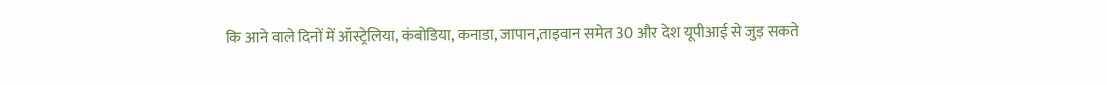कि आने वाले दिनों में ऑस्ट्रेलिया, कंबोडिया, कनाडा, जापान,ताइवान समेत 30 और देश यूपीआई से जुड़ सकते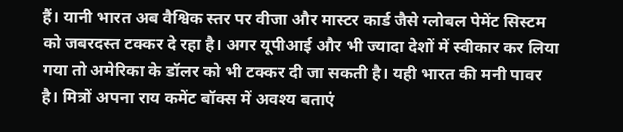हैं। यानी भारत अब वैश्विक स्तर पर वीजा और मास्टर कार्ड जैसे ग्लोबल पेमेंट सिस्टम को जबरदस्त टक्कर दे रहा है। अगर यूपीआई और भी ज्यादा देशों में स्वीकार कर लिया गया तो अमेरिका के डॉलर को भी टक्कर दी जा सकती है। यही भारत की मनी पावर है। मित्रों अपना राय कमेंट बॉक्स में अवश्य बताएं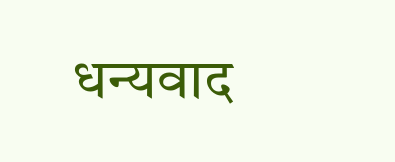धन्यवाद